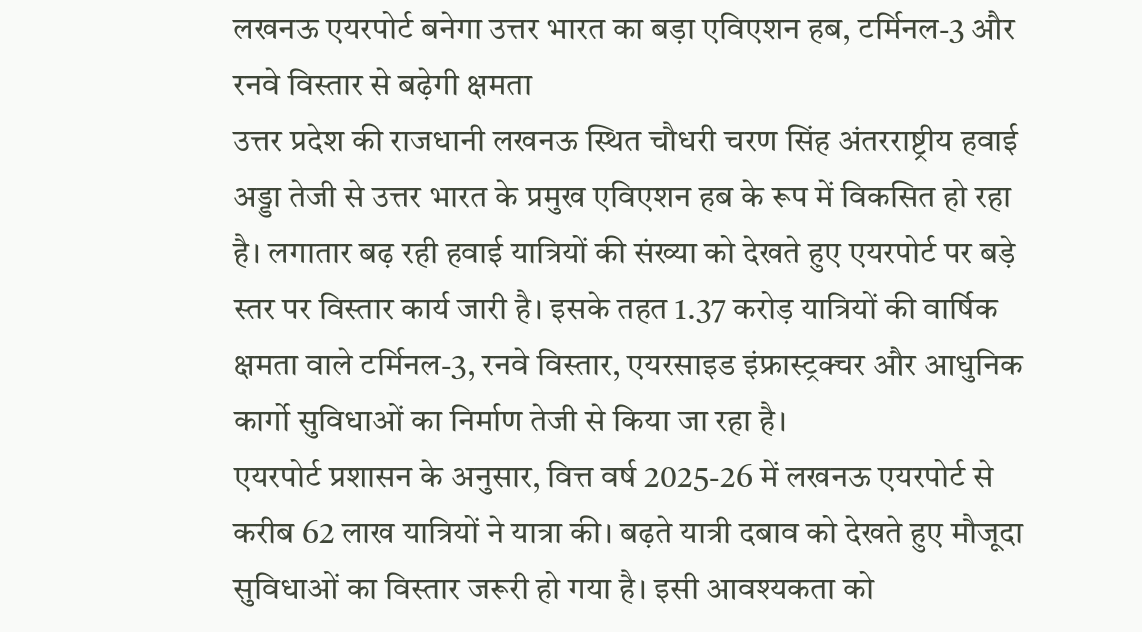लखनऊ एयरपोर्ट बनेगा उत्तर भारत का बड़ा एविएशन हब, टर्मिनल-3 और रनवे विस्तार से बढ़ेगी क्षमता
उत्तर प्रदेश की राजधानी लखनऊ स्थित चौधरी चरण सिंह अंतरराष्ट्रीय हवाई अड्डा तेजी से उत्तर भारत के प्रमुख एविएशन हब के रूप में विकसित हो रहा है। लगातार बढ़ रही हवाई यात्रियों की संख्या को देखते हुए एयरपोर्ट पर बड़े स्तर पर विस्तार कार्य जारी है। इसके तहत 1.37 करोड़ यात्रियों की वार्षिक क्षमता वाले टर्मिनल-3, रनवे विस्तार, एयरसाइड इंफ्रास्ट्रक्चर और आधुनिक कार्गो सुविधाओं का निर्माण तेजी से किया जा रहा है।
एयरपोर्ट प्रशासन के अनुसार, वित्त वर्ष 2025-26 में लखनऊ एयरपोर्ट से करीब 62 लाख यात्रियों ने यात्रा की। बढ़ते यात्री दबाव को देखते हुए मौजूदा सुविधाओं का विस्तार जरूरी हो गया है। इसी आवश्यकता को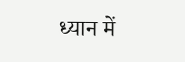ध्यान में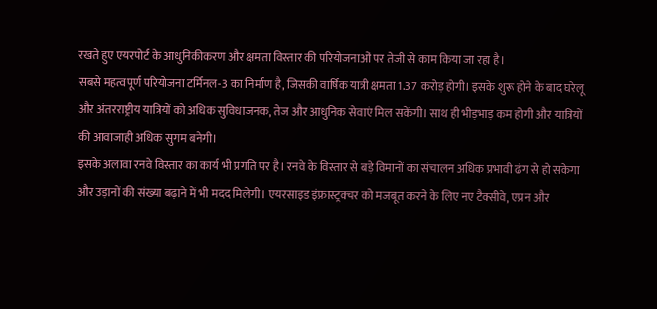रखते हुए एयरपोर्ट के आधुनिकीकरण और क्षमता विस्तार की परियोजनाओं पर तेजी से काम किया जा रहा है।
सबसे महत्वपूर्ण परियोजना टर्मिनल-3 का निर्माण है, जिसकी वार्षिक यात्री क्षमता 1.37 करोड़ होगी। इसके शुरू होने के बाद घरेलू और अंतरराष्ट्रीय यात्रियों को अधिक सुविधाजनक, तेज और आधुनिक सेवाएं मिल सकेंगी। साथ ही भीड़भाड़ कम होगी और यात्रियों की आवाजाही अधिक सुगम बनेगी।
इसके अलावा रनवे विस्तार का कार्य भी प्रगति पर है। रनवे के विस्तार से बड़े विमानों का संचालन अधिक प्रभावी ढंग से हो सकेगा और उड़ानों की संख्या बढ़ाने में भी मदद मिलेगी। एयरसाइड इंफ्रास्ट्रक्चर को मजबूत करने के लिए नए टैक्सीवे, एप्रन और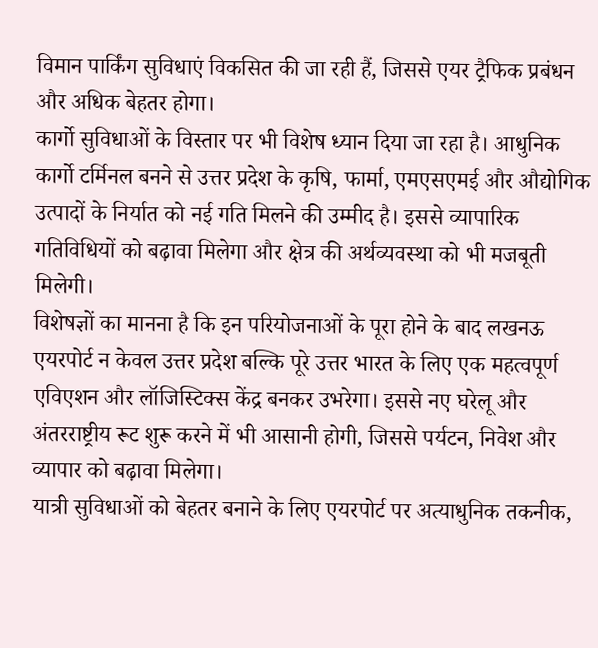विमान पार्किंग सुविधाएं विकसित की जा रही हैं, जिससे एयर ट्रैफिक प्रबंधन और अधिक बेहतर होगा।
कार्गो सुविधाओं के विस्तार पर भी विशेष ध्यान दिया जा रहा है। आधुनिक कार्गो टर्मिनल बनने से उत्तर प्रदेश के कृषि, फार्मा, एमएसएमई और औद्योगिक उत्पादों के निर्यात को नई गति मिलने की उम्मीद है। इससे व्यापारिक गतिविधियों को बढ़ावा मिलेगा और क्षेत्र की अर्थव्यवस्था को भी मजबूती मिलेगी।
विशेषज्ञों का मानना है कि इन परियोजनाओं के पूरा होने के बाद लखनऊ एयरपोर्ट न केवल उत्तर प्रदेश बल्कि पूरे उत्तर भारत के लिए एक महत्वपूर्ण एविएशन और लॉजिस्टिक्स केंद्र बनकर उभरेगा। इससे नए घरेलू और अंतरराष्ट्रीय रूट शुरू करने में भी आसानी होगी, जिससे पर्यटन, निवेश और व्यापार को बढ़ावा मिलेगा।
यात्री सुविधाओं को बेहतर बनाने के लिए एयरपोर्ट पर अत्याधुनिक तकनीक,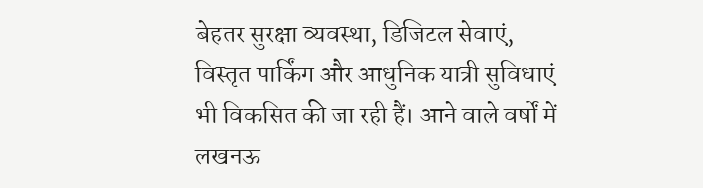बेहतर सुरक्षा व्यवस्था, डिजिटल सेवाएं, विस्तृत पार्किंग और आधुनिक यात्री सुविधाएं भी विकसित की जा रही हैं। आने वाले वर्षों में लखनऊ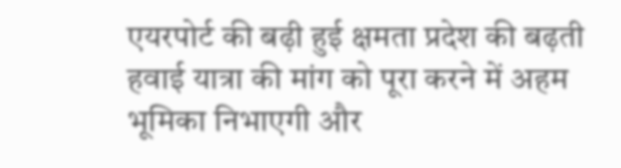एयरपोर्ट की बढ़ी हुई क्षमता प्रदेश की बढ़ती हवाई यात्रा की मांग को पूरा करने में अहम भूमिका निभाएगी और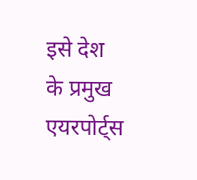इसे देश के प्रमुख एयरपोर्ट्स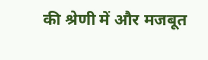की श्रेणी में और मजबूत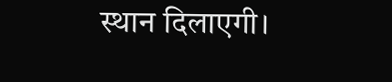स्थान दिलाएगी।